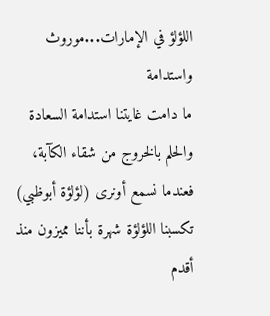اللؤلؤ في الإمارات...موروث واستدامة
ما دامت غايتنا استدامة السعادة والحلم بالخروج من شقاء الكآبة، فعندما نسمع أونرى (لؤلؤة أبوظبي) تكسبنا اللؤلؤة شهرة بأننا مميزون منذ أقدم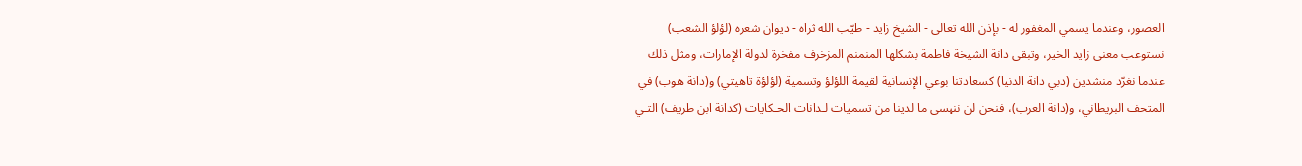العصور، وعندما يسمي المغفور له - بإذن الله تعالى - الشيخ زايد - طيّب الله ثراه - ديوان شعره (لؤلؤ الشعب) نستوعب معنى زايد الخير، وتبقى دانة الشيخة فاطمة بشكلها المنمنم المزخرف مفخرة لدولة الإمارات، ومثل ذلك عندما نغرّد منشدين (دبي دانة الدنيا) كسعادتنا بوعي الإنسانية لقيمة اللؤلؤ وتسمية (لؤلؤة تاهيتي) و(دانة هوب) في المتحف البريطاني، و(دانة العرب)، فنحن لن ننؠسى ما لدينا من تسميات لـدانات الحـكايات (كدانة ابن طريف) التـي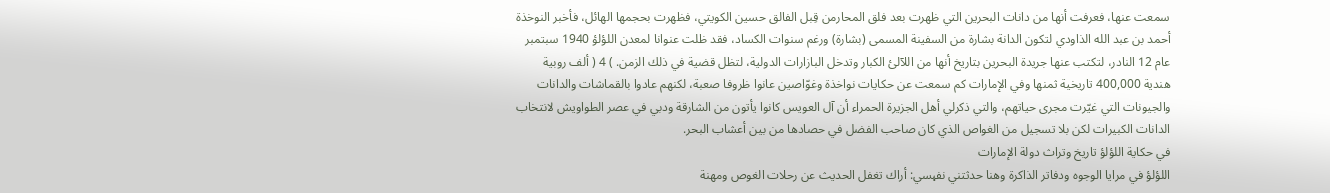سمعت عنها، فعرفت أنها من دانات البحرين التي ظهرت بعد فلق المحارمن قِبل الفالق حسين الكويتي، فظهرت بحجمها الهائل، فأخبر النوخذة أحمد بن عبد الله الذاودي لتكون الدانة بشارة من السفينة المسمى (بشارة) ورغم سنوات الكساد، فقد ظلت عنوانا لمعدن اللؤلؤ 1940 سبتمبر عام 12 النادر، لتكتب عنها جريدة البحرين بتاريخ أنها من اللآلئ الكبار وتدخل البازارات الدولية، لتظل قضية في ذلك الزمن. ) 4 ( ألف روبية هندية 400,000 تاريخية ثمنها وفي الإمارات كم سمعت عن حكايات نواخذة وغوّاصين عانوا ظروفا صعبة، لكنهم عادوا بالقماشات والدانات والجيونات التي غيّرت مجرى حياتهم، والتي ذكرلي أهل الجزيرة الحمراء أن آل العويس كانوا يأتون من الشارقة ودبي في عصر الطواويش لانتخاب الدانات الكبيرات لكن بلا تسجيل من الغواص الذي كان صاحب الفضل في حصادها من بين أعشاب البحر.
في حكاية اللؤلؤ تاريخ وتراث دولة الإمارات
اللؤلؤ في مرايا الوجوه ودفاتر الذاكرة وهنا حدثتني نفؠسي: أراك تغفل الحديث عن رحلات الغوص ومهنة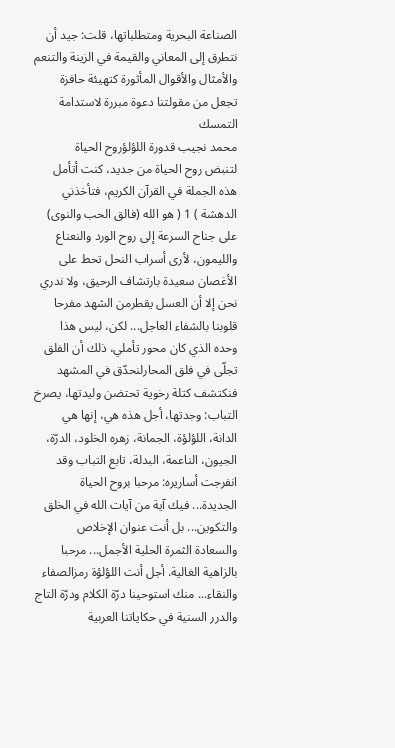الصناعة البحرية ومتطلباتها، قلت: جيد أن نتطرق إلى المعاني والقيمة في الزينة والتنعم والأمثال والأقوال المأثورة كتهيئة حافزة تجعل من مقولتنا دعوة مبررة لاستدامة التمسك
محمد نجيب قدورة اللؤلؤروح الحياة
لتنبض روح الحياة من جديد، كنت أتأمل هذه الجملة في القرآن الكريم، فتأخذني الدهشة ) 1 ( هو الله (فالق الحب والنوى) على جناح السرعة إلى روح الورد والنعناع والليمون، لأرى أسراب النحل تحط على الأغصان سعيدة بارتشاف الرحيق، ولا ندري نحن إلا أن العسل يقطرمن الشهد مفرحا قلوبنا بالشفاء العاجل... لكن، ليس هذا وحده الذي كان محور تأملي، ذلك أن الفلق تجلّى في فلق المحارلنحدّق في المشهد فنكتشف كتلة رخوية تحتضن وليدتها، يصرخ التباب: وجدتها، أجل هذه هي، إنها هي الدانة، اللؤلؤة، الجمانة، زهره الخلود، الدرّة، الجيون، الناعمة، البدلة، تابع التباب وقد انفرجت أساريره: مرحبا بروح الحياة الجديدة... فيك آية من آيات الله في الخلق والتكوين... بل أنت عنوان الإخلاص والسعادة الثمرة الحلية الأجمل... مرحبا بالزاهية الغالية. أجل أنت اللؤلؤة رمزالصفاء والنقاء... منك استوحينا درّة الكلام ودرّة التاج والدرر السنية في حكاياتنا العربية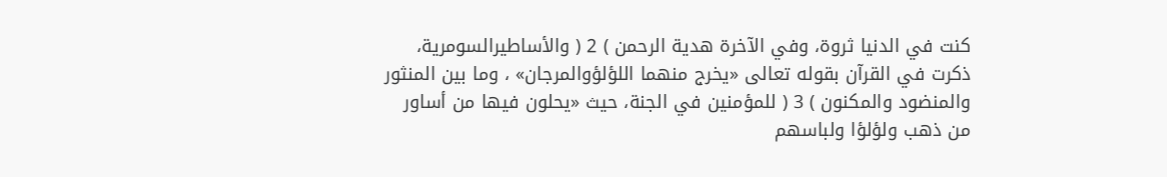كنت في الدنيا ثروة، وفي الآخرة هدية الرحمن ) 2 ( والأساطيرالسومرية، ذكرت في القرآن بقوله تعالى «يخرج منهما اللؤلؤوالمرجان» ، وما بين المنثور والمنضود والمكنون ) 3 ( للمؤمنين في الجنة، حيث «يحلون فيها من أساور من ذهب ولؤلؤا ولباسهم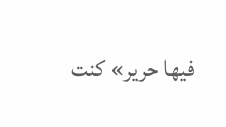فيها حرير» كنت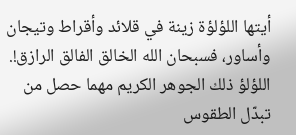أيتها اللؤلؤة زينة في قلائد وأقراط وتيجان وأساور، فسبحان الله الخالق الفالق الرازق!. اللؤلؤ ذلك الجوهر الكريم مهما حصل من تبدّل الطقوس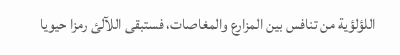اللؤلؤية من تنافس بين المزارع والمغاصات، فستبقى اللآلئ رمزا حيويا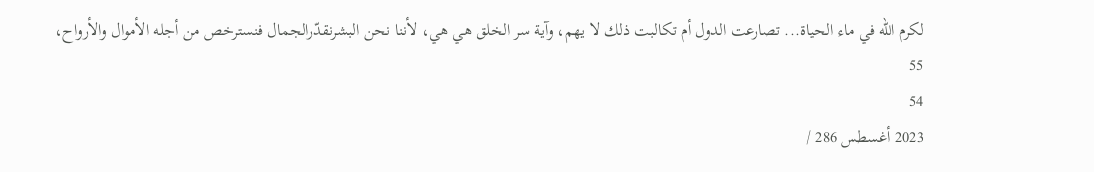لكرم الله في ماء الحياة... تصارعت الدول أم تكالبت ذلك لا يهم، وآية سر الخلق هي هي، لأننا نحن البشرنقدّرالجمال فنسترخص من أجله الأموال والأرواح،
55
54
2023 أغسطس 286 /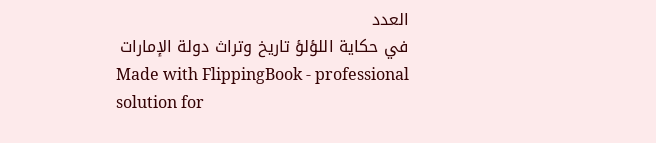العدد
في حكاية اللؤلؤ تاريخ وتراث دولة الإمارات
Made with FlippingBook - professional solution for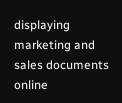displaying marketing and sales documents online